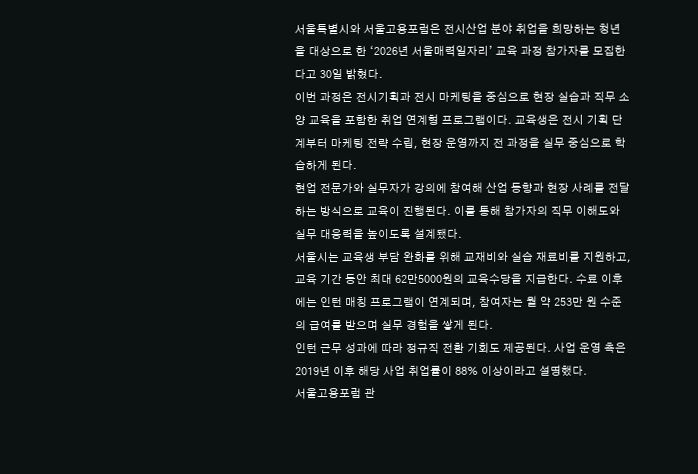서울특별시와 서울고용포럼은 전시산업 분야 취업을 희망하는 청년을 대상으로 한 ‘2026년 서울매력일자리’ 교육 과정 참가자를 모집한다고 30일 밝혔다.
이번 과정은 전시기획과 전시 마케팅을 중심으로 현장 실습과 직무 소양 교육을 포함한 취업 연계형 프로그램이다. 교육생은 전시 기획 단계부터 마케팅 전략 수립, 현장 운영까지 전 과정을 실무 중심으로 학습하게 된다.
현업 전문가와 실무자가 강의에 참여해 산업 동향과 현장 사례를 전달하는 방식으로 교육이 진행된다. 이를 통해 참가자의 직무 이해도와 실무 대응력을 높이도록 설계됐다.
서울시는 교육생 부담 완화를 위해 교재비와 실습 재료비를 지원하고, 교육 기간 동안 최대 62만5000원의 교육수당을 지급한다. 수료 이후에는 인턴 매칭 프로그램이 연계되며, 참여자는 월 약 253만 원 수준의 급여를 받으며 실무 경험을 쌓게 된다.
인턴 근무 성과에 따라 정규직 전환 기회도 제공된다. 사업 운영 측은 2019년 이후 해당 사업 취업률이 88% 이상이라고 설명했다.
서울고용포럼 관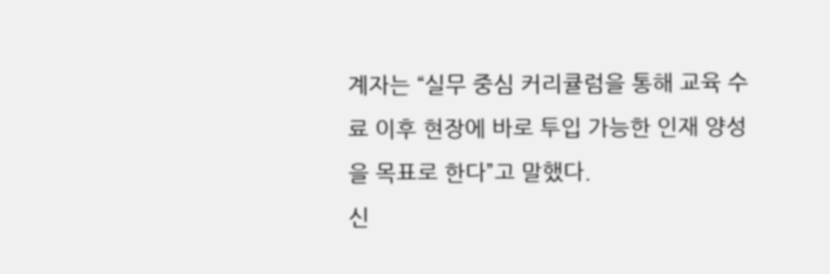계자는 “실무 중심 커리큘럼을 통해 교육 수료 이후 현장에 바로 투입 가능한 인재 양성을 목표로 한다”고 말했다.
신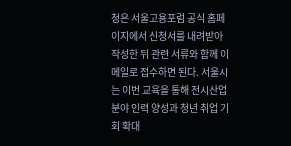청은 서울고용포럼 공식 홈페이지에서 신청서를 내려받아 작성한 뒤 관련 서류와 함께 이메일로 접수하면 된다. 서울시는 이번 교육을 통해 전시산업 분야 인력 양성과 청년 취업 기회 확대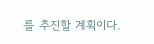를 추진할 계획이다.